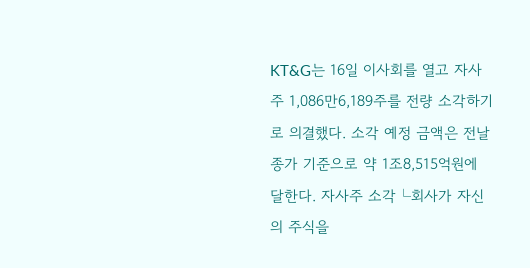KT&G는 16일 이사회를 열고 자사주 1,086만6,189주를 전량 소각하기로 의결했다. 소각 예정 금액은 전날 종가 기준으로 약 1조8,515억원에 달한다. 자사주 소각└회사가 자신의 주식을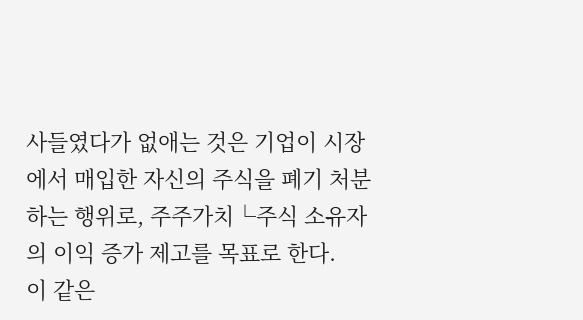사들였다가 없애는 것은 기업이 시장에서 매입한 자신의 주식을 폐기 처분하는 행위로, 주주가치└주식 소유자의 이익 증가 제고를 목표로 한다.
이 같은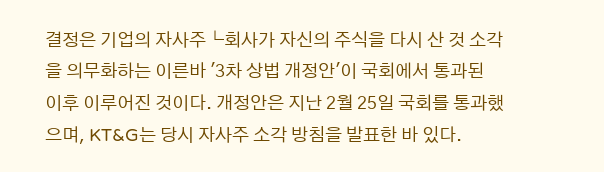결정은 기업의 자사주└회사가 자신의 주식을 다시 산 것 소각을 의무화하는 이른바 '3차 상법 개정안'이 국회에서 통과된 이후 이루어진 것이다. 개정안은 지난 2월 25일 국회를 통과했으며, KT&G는 당시 자사주 소각 방침을 발표한 바 있다.